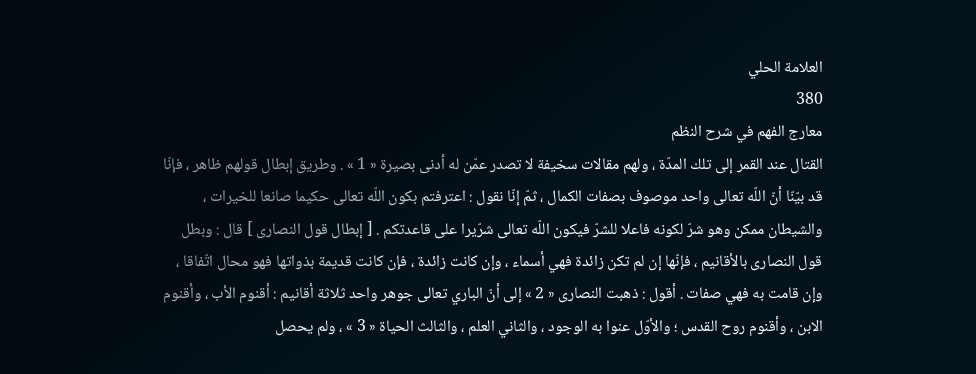العلامة الحلي
380
معارج الفهم في شرح النظم
القتال عند القمر إلى تلك المدّة ، ولهم مقالات سخيفة لا تصدر عمّن له أدنى بصيرة « 1 » . وطريق إبطال قولهم ظاهر ، فإنّا قد بيّنّا أنّ اللّه تعالى واحد موصوف بصفات الكمال ، ثمّ إنّا نقول : اعترفتم بكون اللّه تعالى حكيما صانعا للخيرات ، والشيطان ممكن وهو شرّ لكونه فاعلا للشرّ فيكون اللّه تعالى شرّيرا على قاعدتكم . [ إبطال قول النصارى ] قال : وبطل قول النصارى بالأقانيم ، فإنّها إن لم تكن زائدة فهي أسماء ، وإن كانت زائدة ، فإن كانت قديمة بذواتها فهو محال اتّفاقا ، وإن قامت به فهي صفات . أقول : ذهبت النصارى « 2 » إلى أنّ الباري تعالى جوهر واحد ثلاثة أقانيم : أقنوم الأب ، وأقنوم الابن ، وأقنوم روح القدس ؛ والأوّل عنوا به الوجود ، والثاني العلم ، والثالث الحياة « 3 » ، ولم يحصل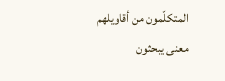المتكلّمون من أقاويلهم معنى يبحثون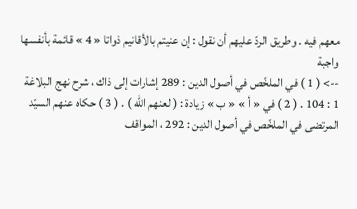معهم فيه . وطريق الردّ عليهم أن نقول : إن عنيتم بالأقانيم ذواتا « 4 » قائمة بأنفسها واجبة
--> ( 1 ) في الملخّص في أصول الدين : 289 إشارات إلى ذاك ، شرح نهج البلاغة 1 : 104 . ( 2 ) في « أ » « ب » زيادة : ( لعنهم اللّه ) . ( 3 ) حكاه عنهم السيّد المرتضى في الملخّص في أصول الدين : 292 ، المواقف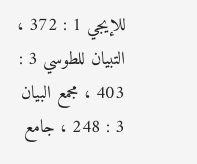للإيجي 1 : 372 ، التبيان للطوسي 3 : 403 ، مجمع البيان 3 : 248 ، جامع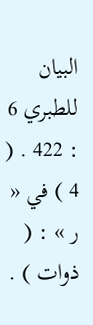البيان للطبري 6 : 422 . ( 4 ) في « ر » : ( ذوات ) .